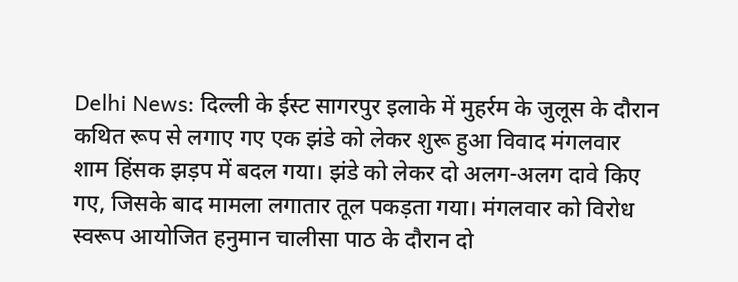Delhi News: दिल्ली के ईस्ट सागरपुर इलाके में मुहर्रम के जुलूस के दौरान कथित रूप से लगाए गए एक झंडे को लेकर शुरू हुआ विवाद मंगलवार शाम हिंसक झड़प में बदल गया। झंडे को लेकर दो अलग-अलग दावे किए गए, जिसके बाद मामला लगातार तूल पकड़ता गया। मंगलवार को विरोध स्वरूप आयोजित हनुमान चालीसा पाठ के दौरान दो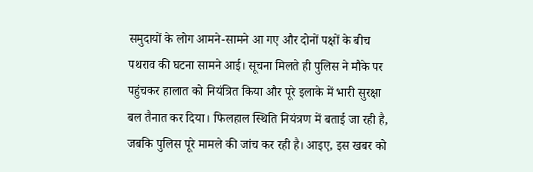समुदायों के लोग आमने-सामने आ गए और दोनों पक्षों के बीच पथराव की घटना सामने आई। सूचना मिलते ही पुलिस ने मौके पर पहुंचकर हालात को नियंत्रित किया और पूरे इलाके में भारी सुरक्षा बल तैनात कर दिया। फिलहाल स्थिति नियंत्रण में बताई जा रही है, जबकि पुलिस पूरे मामले की जांच कर रही है। आइए, इस खबर को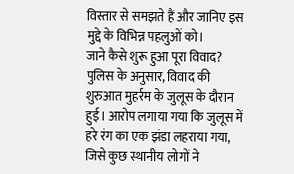विस्तार से समझते हैं और जानिए इस मुद्दे के विभिन्न पहलुओं को।
जाने कैसे शुरू हुआ पूरा विवाद?
पुलिस के अनुसार, विवाद की शुरुआत मुहर्रम के जुलूस के दौरान हुई। आरोप लगाया गया कि जुलूस में हरे रंग का एक झंडा लहराया गया, जिसे कुछ स्थानीय लोगों ने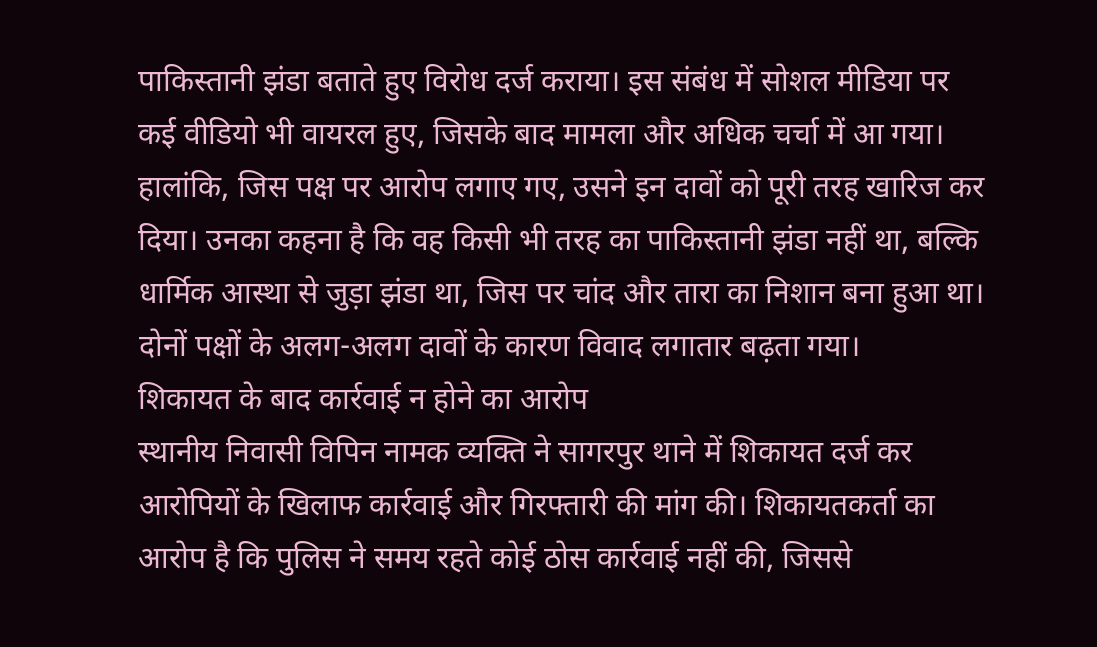पाकिस्तानी झंडा बताते हुए विरोध दर्ज कराया। इस संबंध में सोशल मीडिया पर कई वीडियो भी वायरल हुए, जिसके बाद मामला और अधिक चर्चा में आ गया।
हालांकि, जिस पक्ष पर आरोप लगाए गए, उसने इन दावों को पूरी तरह खारिज कर दिया। उनका कहना है कि वह किसी भी तरह का पाकिस्तानी झंडा नहीं था, बल्कि धार्मिक आस्था से जुड़ा झंडा था, जिस पर चांद और तारा का निशान बना हुआ था। दोनों पक्षों के अलग-अलग दावों के कारण विवाद लगातार बढ़ता गया।
शिकायत के बाद कार्रवाई न होने का आरोप
स्थानीय निवासी विपिन नामक व्यक्ति ने सागरपुर थाने में शिकायत दर्ज कर आरोपियों के खिलाफ कार्रवाई और गिरफ्तारी की मांग की। शिकायतकर्ता का आरोप है कि पुलिस ने समय रहते कोई ठोस कार्रवाई नहीं की, जिससे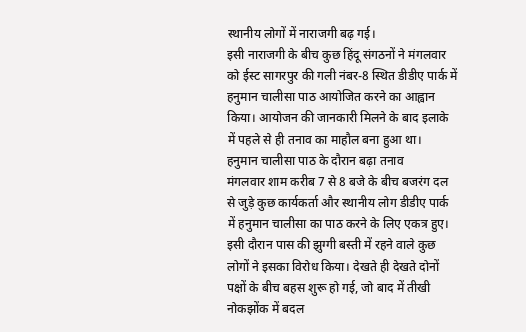स्थानीय लोगों में नाराजगी बढ़ गई।
इसी नाराजगी के बीच कुछ हिंदू संगठनों ने मंगलवार को ईस्ट सागरपुर की गली नंबर-8 स्थित डीडीए पार्क में हनुमान चालीसा पाठ आयोजित करने का आह्वान किया। आयोजन की जानकारी मिलने के बाद इलाके में पहले से ही तनाव का माहौल बना हुआ था।
हनुमान चालीसा पाठ के दौरान बढ़ा तनाव
मंगलवार शाम करीब 7 से 8 बजे के बीच बजरंग दल से जुड़े कुछ कार्यकर्ता और स्थानीय लोग डीडीए पार्क में हनुमान चालीसा का पाठ करने के लिए एकत्र हुए। इसी दौरान पास की झुग्गी बस्ती में रहने वाले कुछ लोगों ने इसका विरोध किया। देखते ही देखते दोनों पक्षों के बीच बहस शुरू हो गई, जो बाद में तीखी नोकझोंक में बदल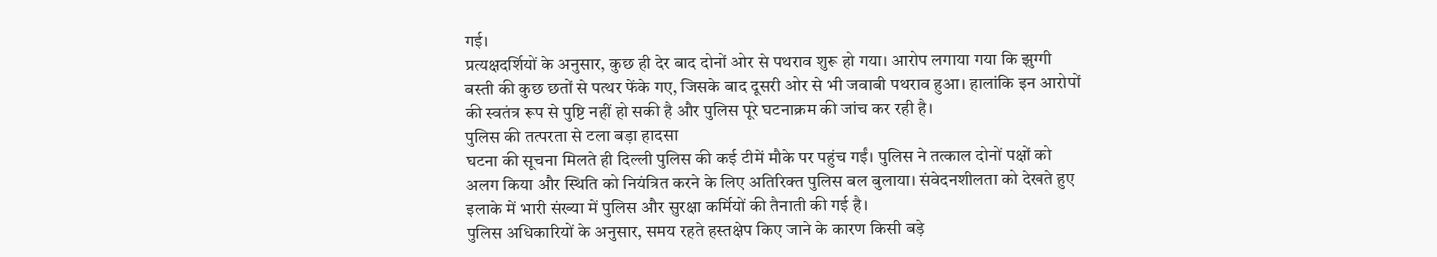गई।
प्रत्यक्षदर्शियों के अनुसार, कुछ ही देर बाद दोनों ओर से पथराव शुरू हो गया। आरोप लगाया गया कि झुग्गी बस्ती की कुछ छतों से पत्थर फेंके गए, जिसके बाद दूसरी ओर से भी जवाबी पथराव हुआ। हालांकि इन आरोपों की स्वतंत्र रूप से पुष्टि नहीं हो सकी है और पुलिस पूरे घटनाक्रम की जांच कर रही है।
पुलिस की तत्परता से टला बड़ा हादसा
घटना की सूचना मिलते ही दिल्ली पुलिस की कई टीमें मौके पर पहुंच गईं। पुलिस ने तत्काल दोनों पक्षों को अलग किया और स्थिति को नियंत्रित करने के लिए अतिरिक्त पुलिस बल बुलाया। संवेदनशीलता को देखते हुए इलाके में भारी संख्या में पुलिस और सुरक्षा कर्मियों की तैनाती की गई है।
पुलिस अधिकारियों के अनुसार, समय रहते हस्तक्षेप किए जाने के कारण किसी बड़े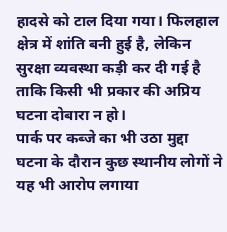हादसे को टाल दिया गया। फिलहाल क्षेत्र में शांति बनी हुई है, लेकिन सुरक्षा व्यवस्था कड़ी कर दी गई है ताकि किसी भी प्रकार की अप्रिय घटना दोबारा न हो।
पार्क पर कब्जे का भी उठा मुद्दा
घटना के दौरान कुछ स्थानीय लोगों ने यह भी आरोप लगाया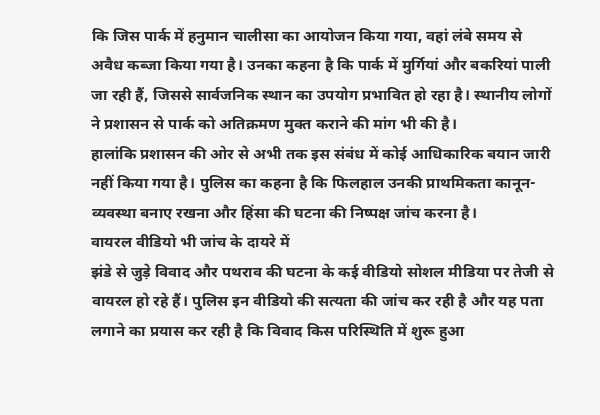कि जिस पार्क में हनुमान चालीसा का आयोजन किया गया, वहां लंबे समय से अवैध कब्जा किया गया है। उनका कहना है कि पार्क में मुर्गियां और बकरियां पाली जा रही हैं, जिससे सार्वजनिक स्थान का उपयोग प्रभावित हो रहा है। स्थानीय लोगों ने प्रशासन से पार्क को अतिक्रमण मुक्त कराने की मांग भी की है।
हालांकि प्रशासन की ओर से अभी तक इस संबंध में कोई आधिकारिक बयान जारी नहीं किया गया है। पुलिस का कहना है कि फिलहाल उनकी प्राथमिकता कानून-व्यवस्था बनाए रखना और हिंसा की घटना की निष्पक्ष जांच करना है।
वायरल वीडियो भी जांच के दायरे में
झंडे से जुड़े विवाद और पथराव की घटना के कई वीडियो सोशल मीडिया पर तेजी से वायरल हो रहे हैं। पुलिस इन वीडियो की सत्यता की जांच कर रही है और यह पता लगाने का प्रयास कर रही है कि विवाद किस परिस्थिति में शुरू हुआ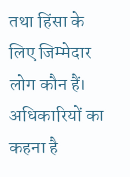तथा हिंसा के लिए जिम्मेदार लोग कौन हैं।
अधिकारियों का कहना है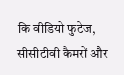कि वीडियो फुटेज, सीसीटीवी कैमरों और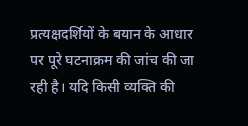प्रत्यक्षदर्शियों के बयान के आधार पर पूरे घटनाक्रम की जांच की जा रही है। यदि किसी व्यक्ति की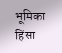भूमिका हिंसा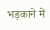भड़काने में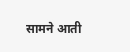सामने आती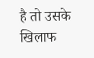है तो उसके खिलाफ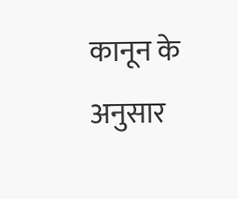कानून के अनुसार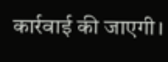कार्रवाई की जाएगी।